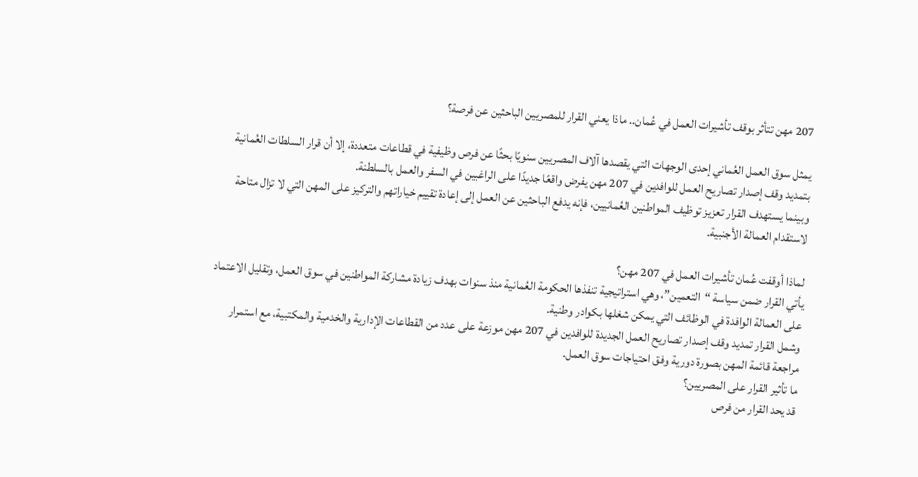207 مهن تتأثر بوقف تأشيرات العمل في عُمان.. ماذا يعني القرار للمصريين الباحثين عن فرصة؟

يمثل سوق العمل العُماني إحدى الوجهات التي يقصدها آلاف المصريين سنويًا بحثًا عن فرص وظيفية في قطاعات متعددة، إلا أن قرار السلطات العُمانية بتمديد وقف إصدار تصاريح العمل للوافدين في 207 مهن يفرض واقعًا جديدًا على الراغبين في السفر والعمل بالسلطنة.
وبينما يستهدف القرار تعزيز توظيف المواطنين العُمانيين، فإنه يدفع الباحثين عن العمل إلى إعادة تقييم خياراتهم والتركيز على المهن التي لا تزال متاحة لاستقدام العمالة الأجنبية.

لماذا أوقفت عُمان تأشيرات العمل في 207 مهن؟
يأتي القرار ضمن سياسة “التعمين”، وهي استراتيجية تنفذها الحكومة العُمانية منذ سنوات بهدف زيادة مشاركة المواطنين في سوق العمل، وتقليل الاعتماد على العمالة الوافدة في الوظائف التي يمكن شغلها بكوادر وطنية.
وشمل القرار تمديد وقف إصدار تصاريح العمل الجديدة للوافدين في 207 مهن موزعة على عدد من القطاعات الإدارية والخدمية والمكتبية، مع استمرار مراجعة قائمة المهن بصورة دورية وفق احتياجات سوق العمل.
ما تأثير القرار على المصريين؟
قد يحد القرار من فرص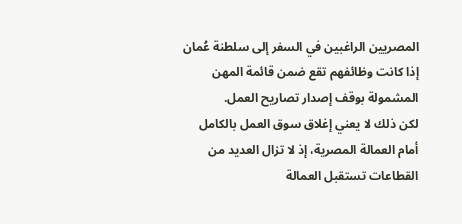المصريين الراغبين في السفر إلى سلطنة عُمان إذا كانت وظائفهم تقع ضمن قائمة المهن المشمولة بوقف إصدار تصاريح العمل.
لكن ذلك لا يعني إغلاق سوق العمل بالكامل أمام العمالة المصرية، إذ لا تزال العديد من القطاعات تستقبل العمالة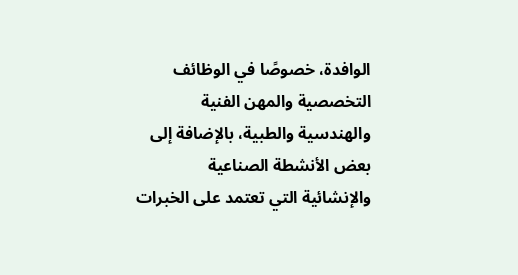الوافدة، خصوصًا في الوظائف التخصصية والمهن الفنية والهندسية والطبية، بالإضافة إلى بعض الأنشطة الصناعية والإنشائية التي تعتمد على الخبرات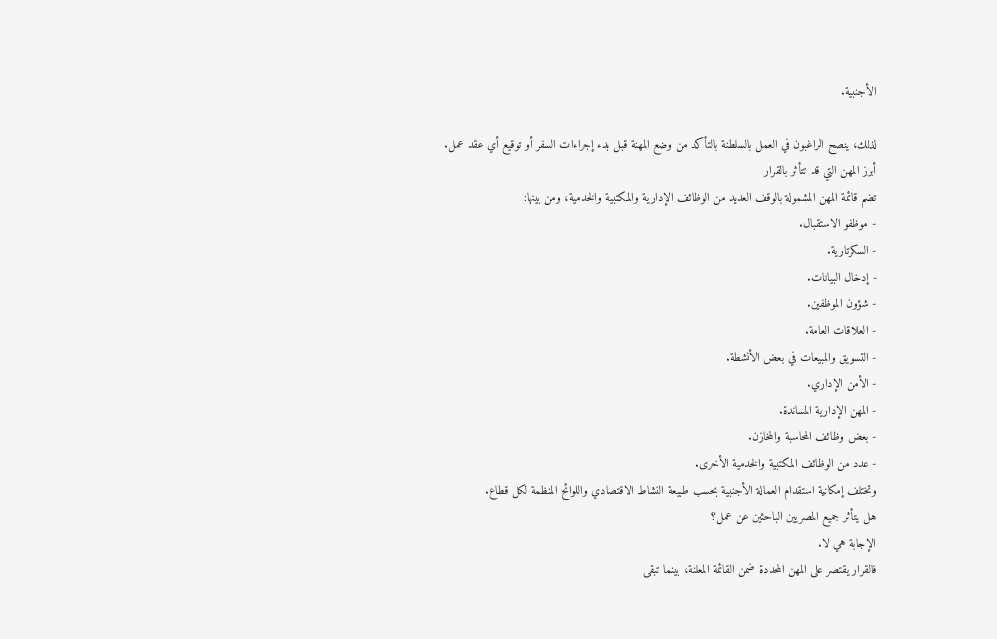الأجنبية.

لذلك، ينصح الراغبون في العمل بالسلطنة بالتأكد من وضع المهنة قبل بدء إجراءات السفر أو توقيع أي عقد عمل.
أبرز المهن التي قد تتأثر بالقرار
تضم قائمة المهن المشمولة بالوقف العديد من الوظائف الإدارية والمكتبية والخدمية، ومن بينها:
- موظفو الاستقبال.
- السكرتارية.
- إدخال البيانات.
- شؤون الموظفين.
- العلاقات العامة.
- التسويق والمبيعات في بعض الأنشطة.
- الأمن الإداري.
- المهن الإدارية المساندة.
- بعض وظائف المحاسبة والمخازن.
- عدد من الوظائف المكتبية والخدمية الأخرى.
وتختلف إمكانية استقدام العمالة الأجنبية بحسب طبيعة النشاط الاقتصادي واللوائح المنظمة لكل قطاع.
هل يتأثر جميع المصريين الباحثين عن عمل؟
الإجابة هي لا.
فالقرار يقتصر على المهن المحددة ضمن القائمة المعلنة، بينما تبقى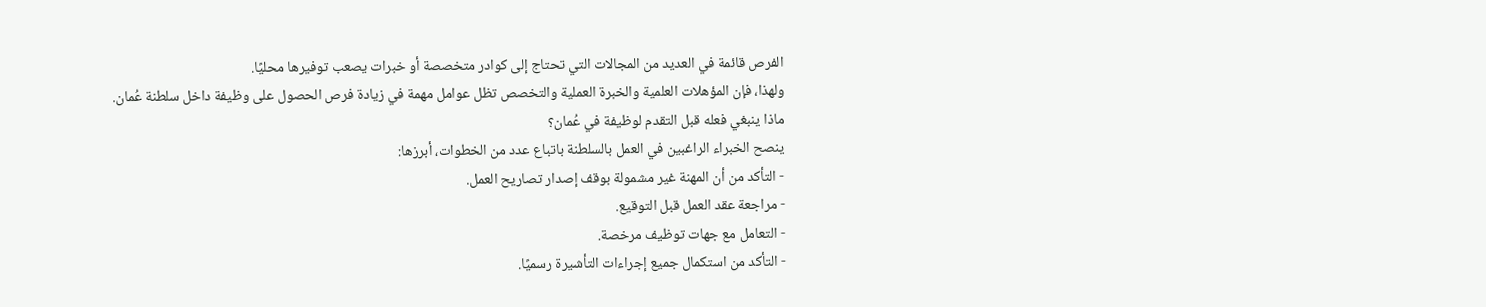الفرص قائمة في العديد من المجالات التي تحتاج إلى كوادر متخصصة أو خبرات يصعب توفيرها محليًا.
ولهذا، فإن المؤهلات العلمية والخبرة العملية والتخصص تظل عوامل مهمة في زيادة فرص الحصول على وظيفة داخل سلطنة عُمان.
ماذا ينبغي فعله قبل التقدم لوظيفة في عُمان؟
ينصح الخبراء الراغبين في العمل بالسلطنة باتباع عدد من الخطوات، أبرزها:
- التأكد من أن المهنة غير مشمولة بوقف إصدار تصاريح العمل.
- مراجعة عقد العمل قبل التوقيع.
- التعامل مع جهات توظيف مرخصة.
- التأكد من استكمال جميع إجراءات التأشيرة رسميًا.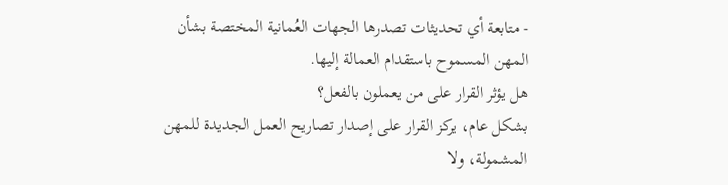- متابعة أي تحديثات تصدرها الجهات العُمانية المختصة بشأن المهن المسموح باستقدام العمالة إليها.
هل يؤثر القرار على من يعملون بالفعل؟
بشكل عام، يركز القرار على إصدار تصاريح العمل الجديدة للمهن المشمولة، ولا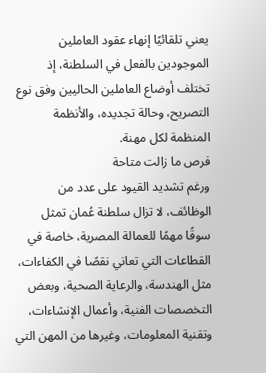يعني تلقائيًا إنهاء عقود العاملين الموجودين بالفعل في السلطنة، إذ تختلف أوضاع العاملين الحاليين وفق نوع التصريح، وحالة تجديده، والأنظمة المنظمة لكل مهنة.
فرص ما زالت متاحة
ورغم تشديد القيود على عدد من الوظائف، لا تزال سلطنة عُمان تمثل سوقًا مهمًا للعمالة المصرية، خاصة في القطاعات التي تعاني نقصًا في الكفاءات، مثل الهندسة، والرعاية الصحية، وبعض التخصصات الفنية، وأعمال الإنشاءات، وتقنية المعلومات، وغيرها من المهن التي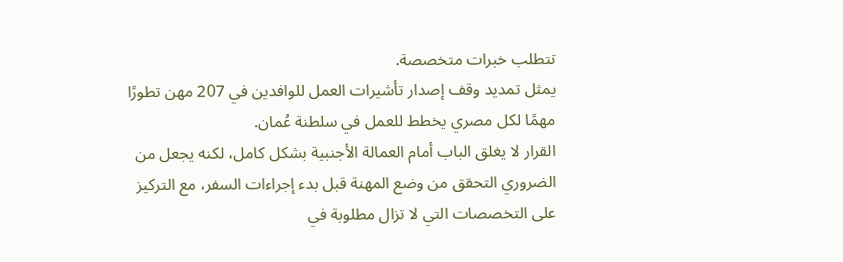تتطلب خبرات متخصصة.
يمثل تمديد وقف إصدار تأشيرات العمل للوافدين في 207 مهن تطورًا مهمًا لكل مصري يخطط للعمل في سلطنة عُمان.
القرار لا يغلق الباب أمام العمالة الأجنبية بشكل كامل، لكنه يجعل من الضروري التحقق من وضع المهنة قبل بدء إجراءات السفر، مع التركيز على التخصصات التي لا تزال مطلوبة في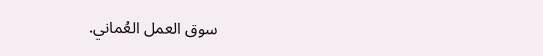سوق العمل العُماني.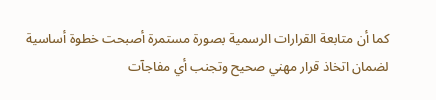كما أن متابعة القرارات الرسمية بصورة مستمرة أصبحت خطوة أساسية لضمان اتخاذ قرار مهني صحيح وتجنب أي مفاجآت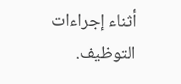أثناء إجراءات التوظيف.